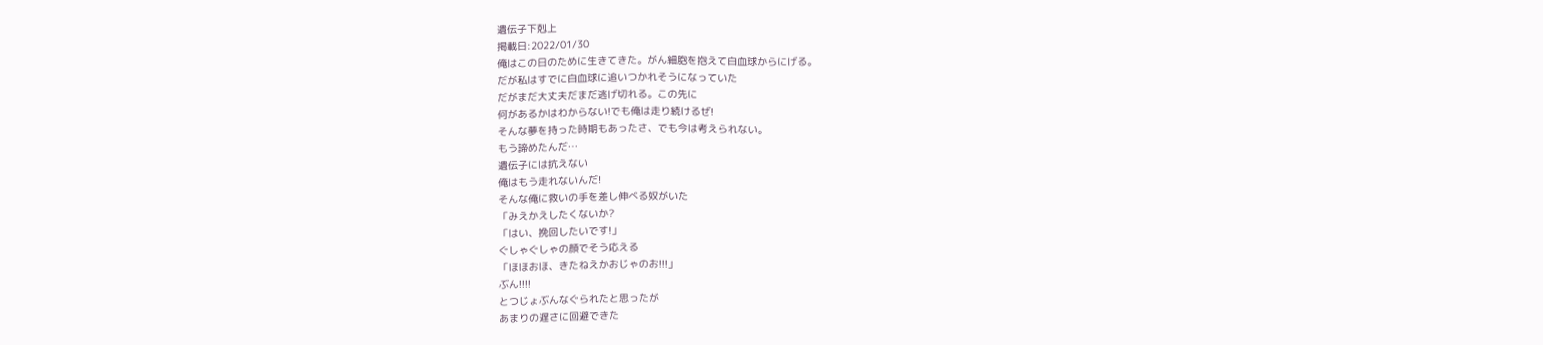遺伝子下剋上
掲載日:2022/01/30
俺はこの日のために生きてきた。がん細胞を抱えて白血球からにげる。
だが私はすでに白血球に追いつかれそうになっていた
だがまだ大丈夫だまだ逃げ切れる。この先に
何があるかはわからない!でも俺は走り続けるぜ!
そんな夢を持った時期もあったさ、でも今は考えられない。
もう諦めたんだ…
遺伝子には抗えない
俺はもう走れないんだ!
そんな俺に救いの手を差し伸べる奴がいた
「みえかえしたくないか?
「はい、挽回したいです!」
ぐしゃぐしゃの顔でそう応える
「ほほおほ、きたねえかおじゃのお!!!」
ぶん!!!!
とつじょぶんなぐられたと思ったが
あまりの遅さに回避できた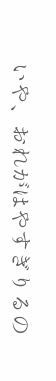いや、おれがはやすぎりるの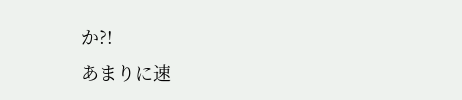か?!
あまりに速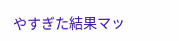やすぎた結果マッ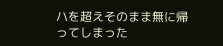ハを超えそのまま無に帰ってしまった